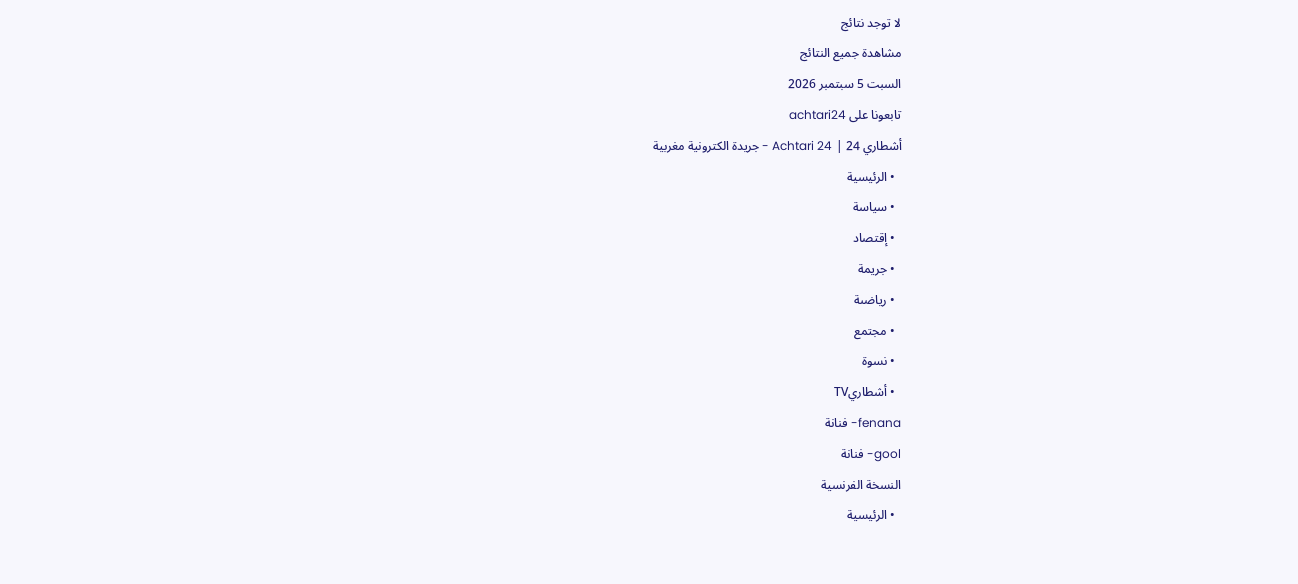لا توجد نتائج
مشاهدة جميع النتائج
السبت 5 سبتمبر 2026
تابعونا على achtari24
أشطاري 24 | Achtari 24 - جريدة الكترونية مغربية
  • الرئيسية
  • سياسة
  • إقتصاد
  • جريمة
  • رياضىة
  • مجتمع
  • نسوة
  • أشطاريTV
fenana- فنانة
gool- فنانة
النسخة الفرنسية
  • الرئيسية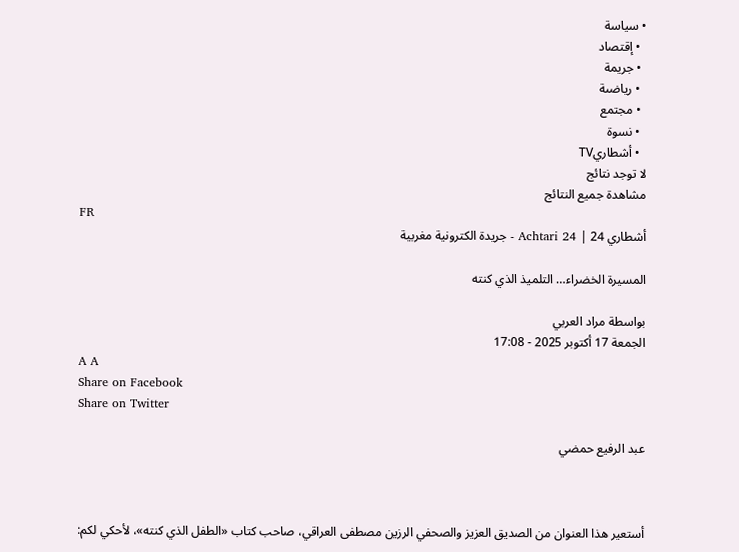• سياسة
  • إقتصاد
  • جريمة
  • رياضىة
  • مجتمع
  • نسوة
  • أشطاريTV
لا توجد نتائج
مشاهدة جميع النتائج
FR
أشطاري 24 | Achtari 24 - جريدة الكترونية مغربية

المسيرة الخضراء… التلميذ الذي كنته

بواسطة مراد العربي
الجمعة 17 أكتوبر 2025 - 17:08
A A
Share on Facebook
Share on Twitter

عبد الرفيع حمضي



أستعير هذا العنوان من الصديق العزيز والصحفي الرزين مصطفى العراقي، صاحب كتاب «الطفل الذي كنته»، لأحكي لكم: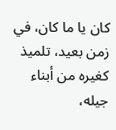كان يا ما كان، في زمن بعيد، تلميذ كغيره من أبناء جيله،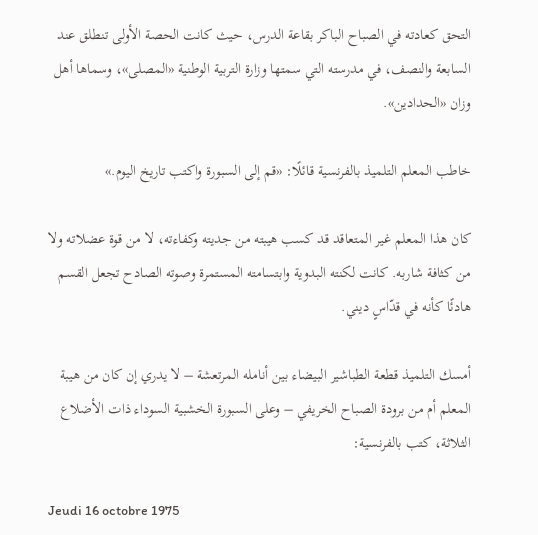التحق كعادته في الصباح الباكر بقاعة الدرس، حيث كانت الحصة الأولى تنطلق عند السابعة والنصف، في مدرسته التي سمتها وزارة التربية الوطنية «المصلى»، وسماها أهل وزان «الحدادين».

خاطب المعلم التلميذ بالفرنسية قائلًا: «قم إلى السبورة واكتب تاريخ اليوم.»

كان هذا المعلم غير المتعاقد قد كسب هيبته من جديته وكفاءته، لا من قوة عضلاته ولا من كثافة شاربه. كانت لكنته البدوية وابتسامته المستمرة وصوته الصادح تجعل القسم هادئًا كأنه في قدّاسٍ ديني.

أمسك التلميذ قطعة الطباشير البيضاء بين أنامله المرتعشة – لا يدري إن كان من هيبة المعلم أم من برودة الصباح الخريفي – وعلى السبورة الخشبية السوداء ذات الأضلاع الثلاثة، كتب بالفرنسية:

Jeudi 16 octobre 1975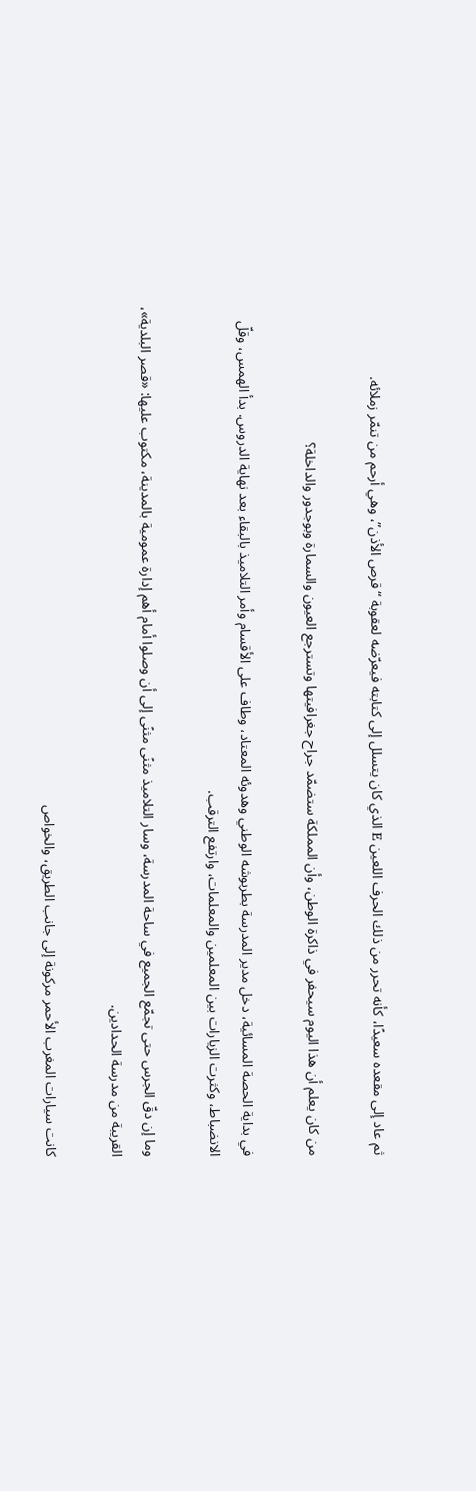ثم عاد إلى مقعده سعيدًا، كأنه تحرر من ذلك الحرف اللعين E الذي كان يتسلل إلى كتابته فيعرّضه لعقوبة “قرص الأذن”، وهي أرحم من تنمّر زملائه.

من كان يعلم أن هذا اليوم سيحفر في ذاكرة الوطن، وأن المملكة ستضمّد جراح جغرافيتها وتسترجع العيون والسمارة وبوجدور والداخلة؟

في بداية الحصة المسائية، دخل مدير المدرسة بطربوشه الوطني وهدوئه المعتاد، وطاف على الأقسام وأمر التلاميذ بالبقاء بعد نهاية الدروس. بدأ الهمس، وقلّ الانضباط، وكثرت الزيارات بين المعلمين والمعلمات، وارتفع الترقب.

وما إن دقّ الجرس حتى تجمّع الجميع في ساحة المدرسة، وسار التلاميذ مثنًى مثنًى إلى أن وصلوا أمام أهم إدارة عمومية بالمدينة، مكتوب عليها: «قصر البلدية»، القريبة من مدرسة الحدادين.

كانت سيارات المغرب الأحمر مركونة إلى جانب الطريق، والخواص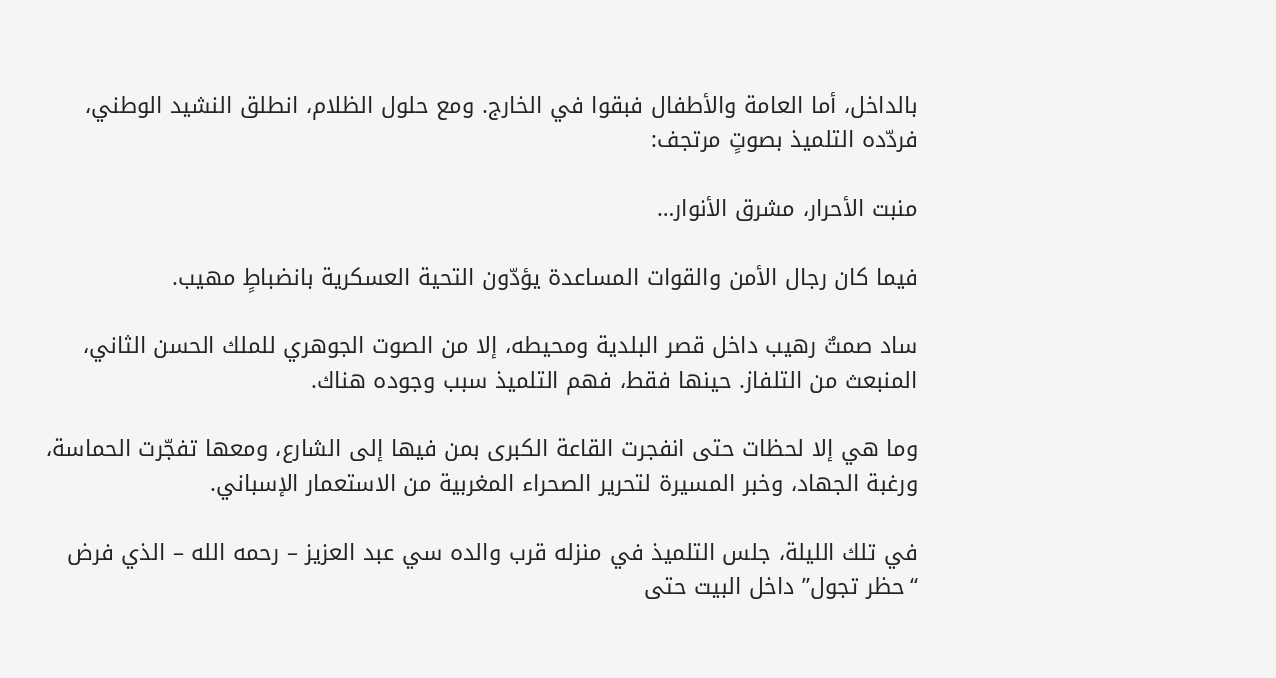بالداخل، أما العامة والأطفال فبقوا في الخارج. ومع حلول الظلام، انطلق النشيد الوطني، فردّده التلميذ بصوتٍ مرتجف:

منبت الأحرار، مشرق الأنوار…

فيما كان رجال الأمن والقوات المساعدة يؤدّون التحية العسكرية بانضباطٍ مهيب.

ساد صمتٌ رهيب داخل قصر البلدية ومحيطه، إلا من الصوت الجوهري للملك الحسن الثاني، المنبعث من التلفاز. حينها فقط، فهم التلميذ سبب وجوده هناك.

وما هي إلا لحظات حتى انفجرت القاعة الكبرى بمن فيها إلى الشارع، ومعها تفجّرت الحماسة، ورغبة الجهاد، وخبر المسيرة لتحرير الصحراء المغربية من الاستعمار الإسباني.

في تلك الليلة، جلس التلميذ في منزله قرب والده سي عبد العزيز – رحمه الله – الذي فرض “حظر تجول” داخل البيت حتى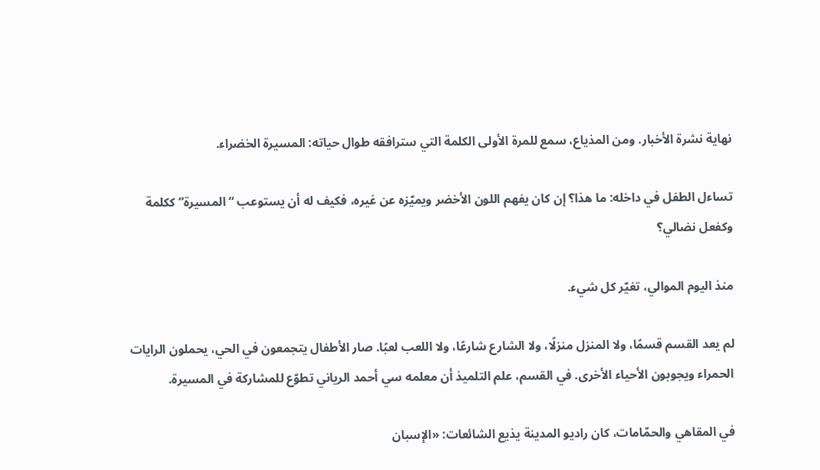نهاية نشرة الأخبار. ومن المذياع، سمع للمرة الأولى الكلمة التي سترافقه طوال حياته: المسيرة الخضراء.

تساءل الطفل في داخله: ما هذا؟ إن كان يفهم اللون الأخضر ويميّزه عن غيره، فكيف له أن يستوعب “المسيرة” ككلمة وكفعل نضالي؟

منذ اليوم الموالي، تغيّر كل شيء.

لم يعد القسم قسمًا، ولا المنزل منزلًا، ولا الشارع شارعًا، ولا اللعب لعبًا. صار الأطفال يتجمعون في الحي، يحملون الرايات الحمراء ويجوبون الأحياء الأخرى. في القسم، علم التلميذ أن معلمه سي أحمد الرياني تطوّع للمشاركة في المسيرة.

في المقاهي والحمّامات، كان راديو المدينة يذيع الشائعات: «الإسبان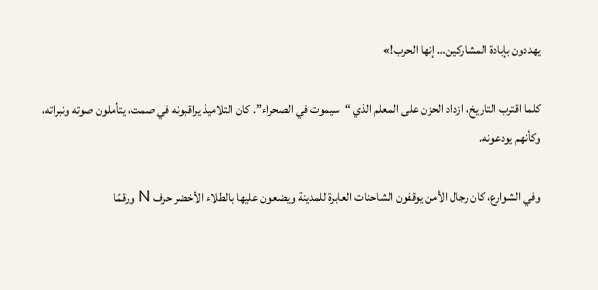يهددون بإبادة المشاركين… إنها الحرب!»

كلما اقترب التاريخ، ازداد الحزن على المعلم الذي “سيموت في الصحراء”. كان التلاميذ يراقبونه في صمت، يتأملون صوته ونبراته، وكأنهم يودعونه.

وفي الشوارع، كان رجال الأمن يوقفون الشاحنات العابرة للمدينة ويضعون عليها بالطلاء الأخضر حرف N ورقمًا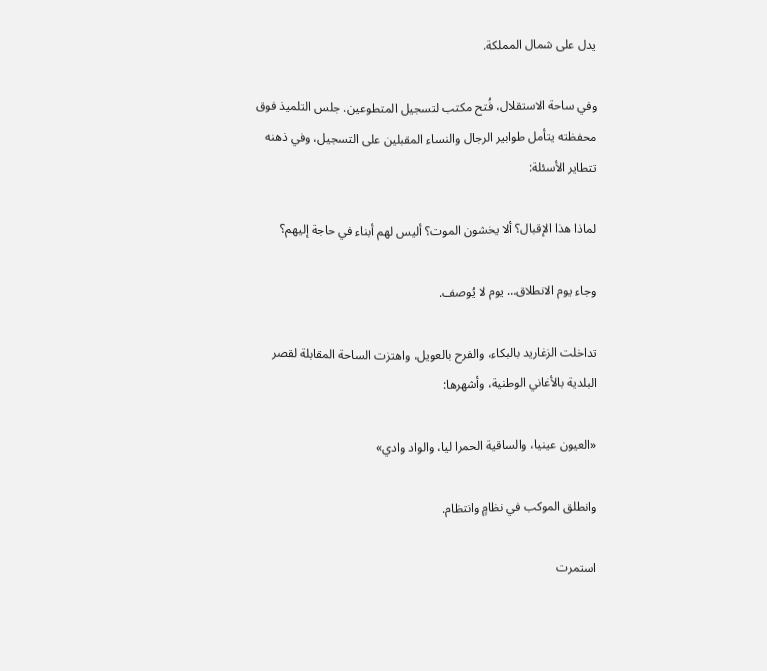يدل على شمال المملكة.

وفي ساحة الاستقلال، فُتح مكتب لتسجيل المتطوعين. جلس التلميذ فوق محفظته يتأمل طوابير الرجال والنساء المقبلين على التسجيل، وفي ذهنه تتطاير الأسئلة:

لماذا هذا الإقبال؟ ألا يخشون الموت؟ أليس لهم أبناء في حاجة إليهم؟

وجاء يوم الانطلاق… يوم لا يُوصف.

تداخلت الزغاريد بالبكاء، والفرح بالعويل، واهتزت الساحة المقابلة لقصر البلدية بالأغاني الوطنية، وأشهرها:

«العيون عينيا، والساقية الحمرا ليا، والواد وادي»

وانطلق الموكب في نظامٍ وانتظام.

استمرت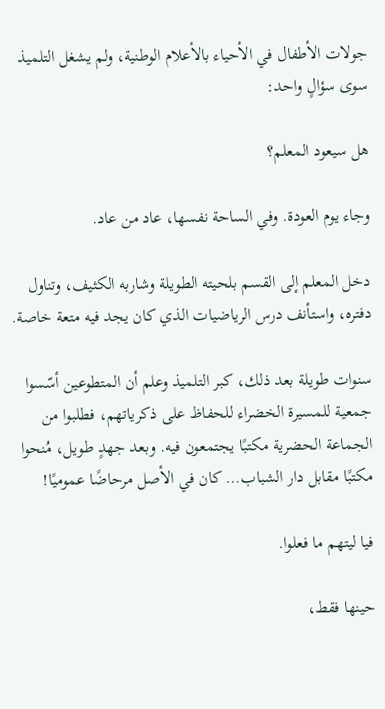جولات الأطفال في الأحياء بالأعلام الوطنية، ولم يشغل التلميذ سوى سؤالٍ واحد:

هل سيعود المعلم؟

وجاء يوم العودة. وفي الساحة نفسها، عاد من عاد.

دخل المعلم إلى القسم بلحيته الطويلة وشاربه الكثيف، وتناول دفتره، واستأنف درس الرياضيات الذي كان يجد فيه متعة خاصة.

سنوات طويلة بعد ذلك، كبر التلميذ وعلم أن المتطوعين أسّسوا جمعية للمسيرة الخضراء للحفاظ على ذكرياتهم، فطلبوا من الجماعة الحضرية مكتبًا يجتمعون فيه. وبعد جهدٍ طويل، مُنحوا مكتبًا مقابل دار الشباب… كان في الأصل مرحاضًا عموميًا!

فيا ليتهم ما فعلوا.

حينها فقط،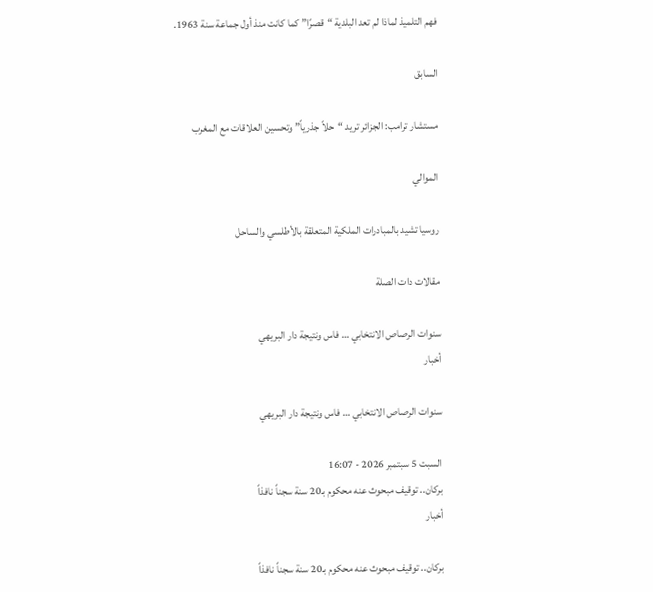فهم التلميذ لماذا لم تعد البلدية “قصرًا” كما كانت منذ أول جماعة سنة 1963.

السابق

مستشار ترامب: الجزائر تريد “حلاً جذرياً” وتحسين العلاقات مع المغرب

الموالي

روسيا تشيد بالمبادرات الملكية المتعلقة بالأطلسي والساحل

مقالات دات الصلة

سنوات الرصاص الانتخابي … فاس ونتيجة دار البريهي
أخبار

سنوات الرصاص الانتخابي … فاس ونتيجة دار البريهي

السبت 5 سبتمبر 2026 - 16:07
بركان.. توقيف مبحوث عنه محكوم بـ20 سنة سجناً نافذاً
أخبار

بركان.. توقيف مبحوث عنه محكوم بـ20 سنة سجناً نافذاً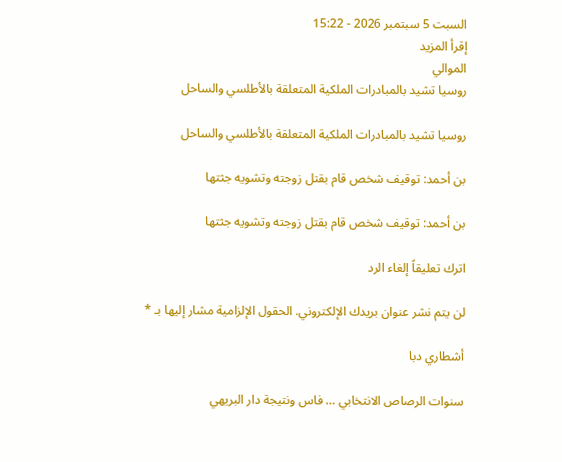السبت 5 سبتمبر 2026 - 15:22
إقرأ المزيد
الموالي
روسيا تشيد بالمبادرات الملكية المتعلقة بالأطلسي والساحل

روسيا تشيد بالمبادرات الملكية المتعلقة بالأطلسي والساحل

بن أحمد: توقيف شخص قام بقتل زوجته وتشويه جثتها

بن أحمد: توقيف شخص قام بقتل زوجته وتشويه جثتها

اترك تعليقاً إلغاء الرد

لن يتم نشر عنوان بريدك الإلكتروني. الحقول الإلزامية مشار إليها بـ *

أشطاري دبا

سنوات الرصاص الانتخابي … فاس ونتيجة دار البريهي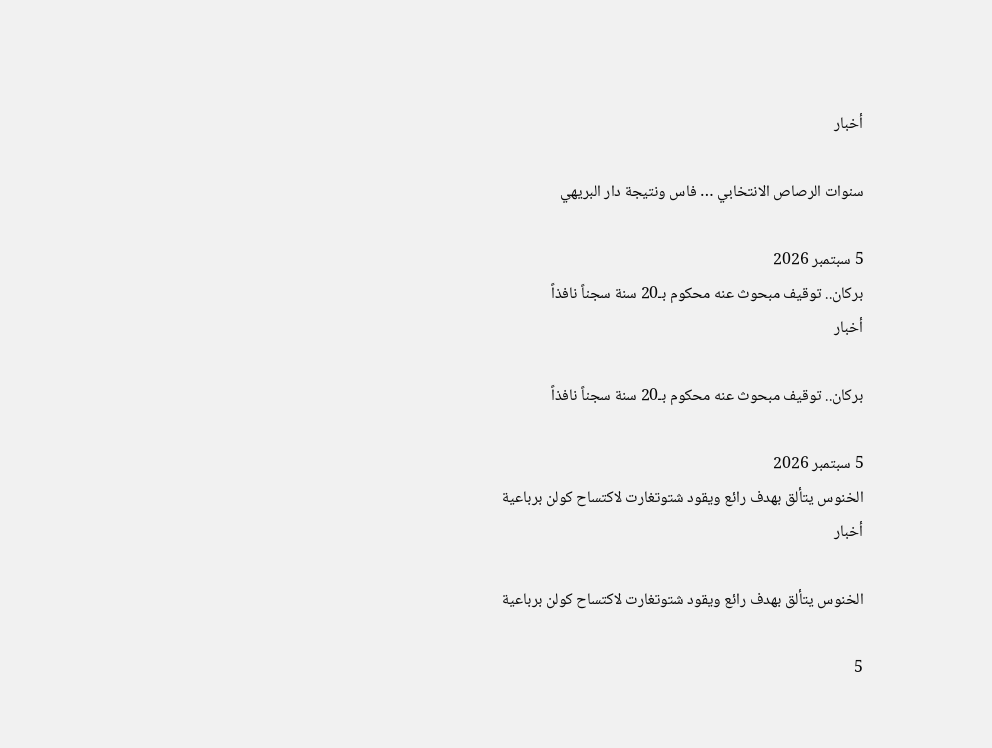أخبار

سنوات الرصاص الانتخابي … فاس ونتيجة دار البريهي

5 سبتمبر 2026
بركان.. توقيف مبحوث عنه محكوم بـ20 سنة سجناً نافذاً
أخبار

بركان.. توقيف مبحوث عنه محكوم بـ20 سنة سجناً نافذاً

5 سبتمبر 2026
الخنوس يتألق بهدف رائع ويقود شتوتغارت لاكتساح كولن برباعية
أخبار

الخنوس يتألق بهدف رائع ويقود شتوتغارت لاكتساح كولن برباعية

5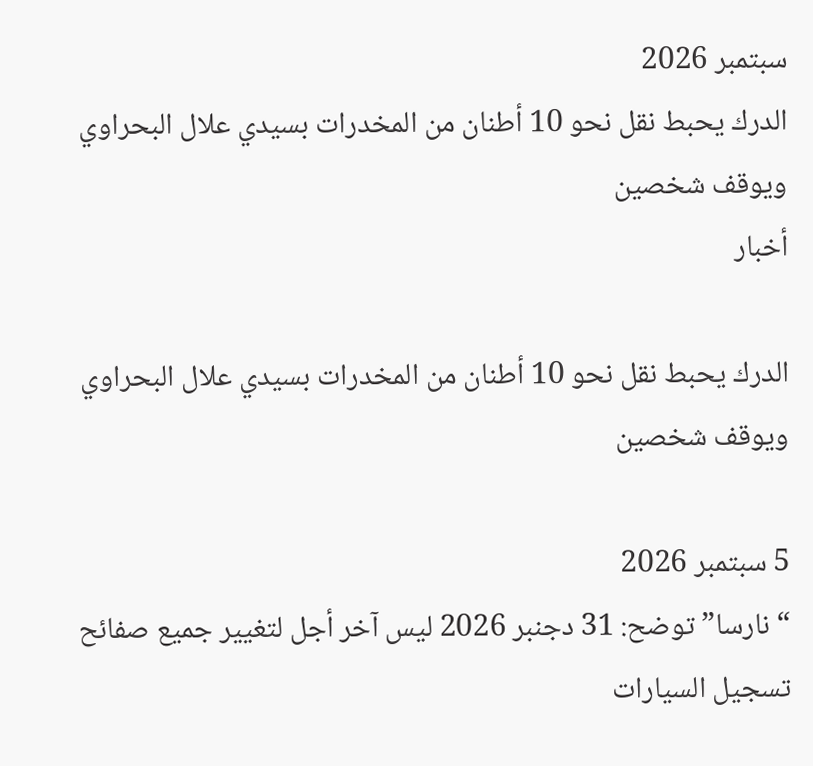سبتمبر 2026
الدرك يحبط نقل نحو 10 أطنان من المخدرات بسيدي علال البحراوي ويوقف شخصين
أخبار

الدرك يحبط نقل نحو 10 أطنان من المخدرات بسيدي علال البحراوي ويوقف شخصين

5 سبتمبر 2026
“ نارسا” توضح: 31 دجنبر 2026 ليس آخر أجل لتغيير جميع صفائح تسجيل السيارات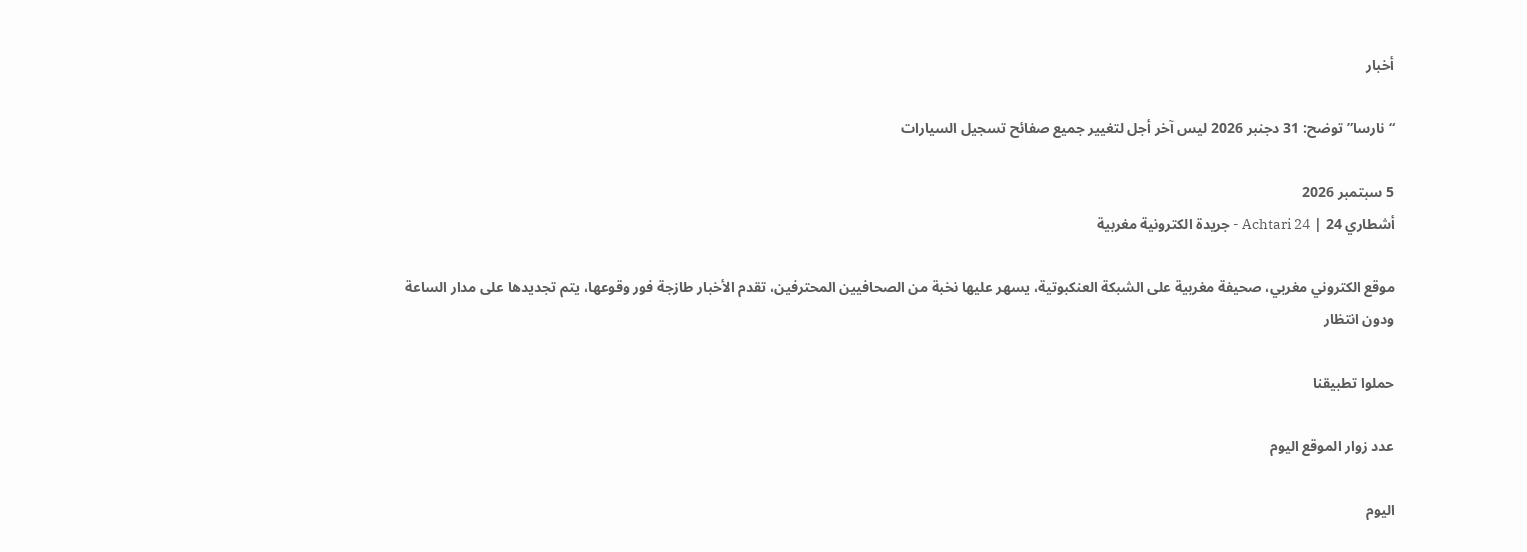أخبار

“ نارسا” توضح: 31 دجنبر 2026 ليس آخر أجل لتغيير جميع صفائح تسجيل السيارات

5 سبتمبر 2026
أشطاري 24 | Achtari 24 - جريدة الكترونية مغربية

موقع الكتروني مغربي، صحيفة مغربية على الشبكة العنكبوتية، يسهر عليها نخبة من الصحافيين المحترفين، تقدم الأخبار طازجة فور وقوعها، يتم تجديدها على مدار الساعة ودون انتظار

حملوا تطبيقنا

عدد زوار الموقع اليوم

اليوم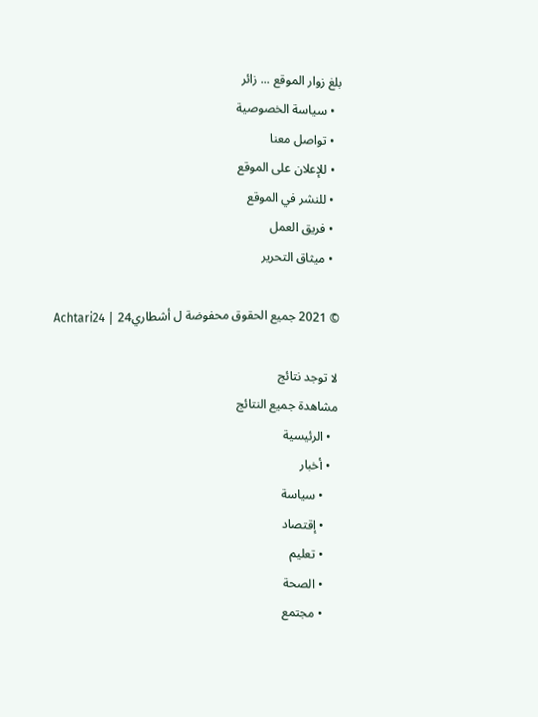بلغ زوار الموقع ... زائر
  • سياسة الخصوصية
  • تواصل معنا
  • للإعلان على الموقع
  • للنشر في الموقع
  • فريق العمل
  • ميثاق التحرير

© 2021 جميع الحقوق محفوضة ل أشطاري24 | Achtari24

لا توجد نتائج
مشاهدة جميع النتائج
  • الرئيسية
  • أخبار
    • سياسة
    • إقتصاد
    • تعليم
    • الصحة
    • مجتمع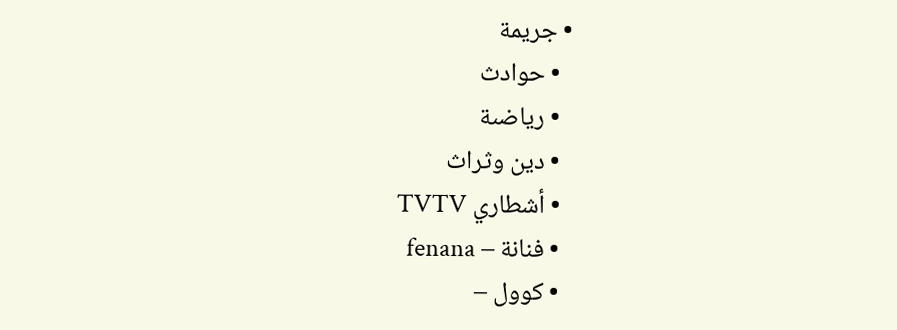• جريمة
  • حوادث
  • رياضىة
  • دين وثراث
  • أشطاري TVTV
  • فنانة – fenana
  • كوول –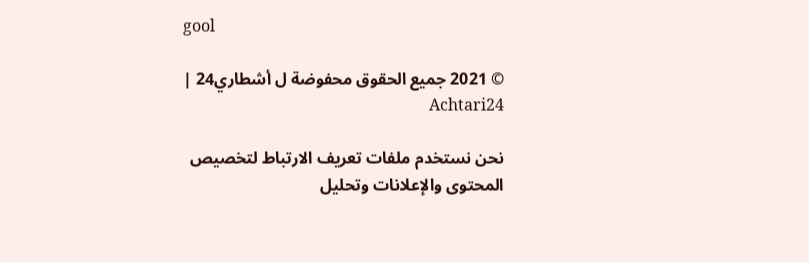gool

© 2021 جميع الحقوق محفوضة ل أشطاري24 | Achtari24

نحن نستخدم ملفات تعريف الارتباط لتخصيص المحتوى والإعلانات وتحليل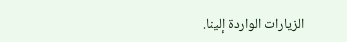الزيارات الواردة إلينا.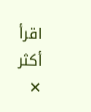اقرأ أكثر
✕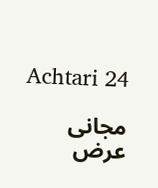Achtari 24

مجانى
عرض